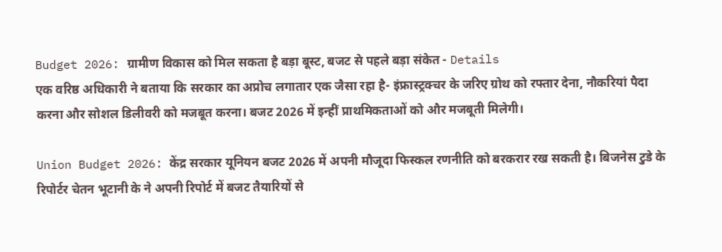Budget 2026: ग्रामीण विकास को मिल सकता है बड़ा बूस्ट, बजट से पहले बड़ा संकेत - Details
एक वरिष्ठ अधिकारी ने बताया कि सरकार का अप्रोच लगातार एक जैसा रहा है- इंफ्रास्ट्रक्चर के जरिए ग्रोथ को रफ्तार देना, नौकरियां पैदा करना और सोशल डिलीवरी को मजबूत करना। बजट 2026 में इन्हीं प्राथमिकताओं को और मजबूती मिलेगी।

Union Budget 2026: केंद्र सरकार यूनियन बजट 2026 में अपनी मौजूदा फिस्कल रणनीति को बरकरार रख सकती है। बिजनेस टुडे के रिपोर्टर चेतन भूटानी के ने अपनी रिपोर्ट में बजट तैयारियों से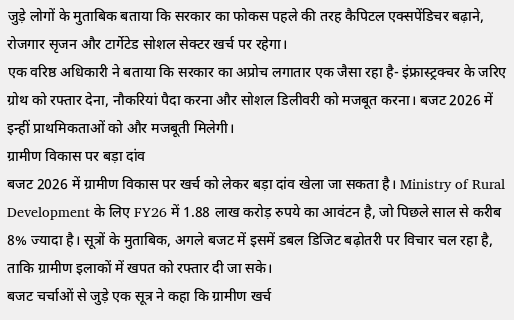जुड़े लोगों के मुताबिक बताया कि सरकार का फोकस पहले की तरह कैपिटल एक्सपेंडिचर बढ़ाने, रोजगार सृजन और टार्गेटेड सोशल सेक्टर खर्च पर रहेगा।
एक वरिष्ठ अधिकारी ने बताया कि सरकार का अप्रोच लगातार एक जैसा रहा है- इंफ्रास्ट्रक्चर के जरिए ग्रोथ को रफ्तार देना, नौकरियां पैदा करना और सोशल डिलीवरी को मजबूत करना। बजट 2026 में इन्हीं प्राथमिकताओं को और मजबूती मिलेगी।
ग्रामीण विकास पर बड़ा दांव
बजट 2026 में ग्रामीण विकास पर खर्च को लेकर बड़ा दांव खेला जा सकता है। Ministry of Rural Development के लिए FY26 में 1.88 लाख करोड़ रुपये का आवंटन है, जो पिछले साल से करीब 8% ज्यादा है। सूत्रों के मुताबिक, अगले बजट में इसमें डबल डिजिट बढ़ोतरी पर विचार चल रहा है, ताकि ग्रामीण इलाकों में खपत को रफ्तार दी जा सके।
बजट चर्चाओं से जुड़े एक सूत्र ने कहा कि ग्रामीण खर्च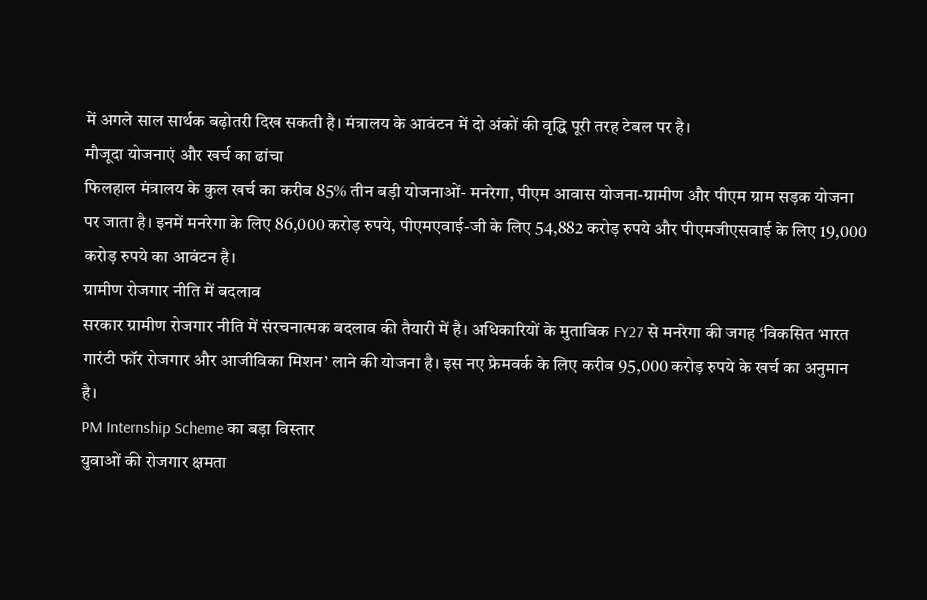में अगले साल सार्थक बढ़ोतरी दिख सकती है। मंत्रालय के आवंटन में दो अंकों की वृद्धि पूरी तरह टेबल पर है।
मौजूदा योजनाएं और खर्च का ढांचा
फिलहाल मंत्रालय के कुल खर्च का करीब 85% तीन बड़ी योजनाओं- मनरेगा, पीएम आवास योजना-ग्रामीण और पीएम ग्राम सड़क योजना पर जाता है। इनमें मनरेगा के लिए 86,000 करोड़ रुपये, पीएमएवाई-जी के लिए 54,882 करोड़ रुपये और पीएमजीएसवाई के लिए 19,000 करोड़ रुपये का आवंटन है।
ग्रामीण रोजगार नीति में बदलाव
सरकार ग्रामीण रोजगार नीति में संरचनात्मक बदलाव की तैयारी में है। अधिकारियों के मुताबिक FY27 से मनरेगा की जगह ‘विकसित भारत गारंटी फॉर रोजगार और आजीविका मिशन’ लाने की योजना है। इस नए फ्रेमवर्क के लिए करीब 95,000 करोड़ रुपये के खर्च का अनुमान है।
PM Internship Scheme का बड़ा विस्तार
युवाओं की रोजगार क्षमता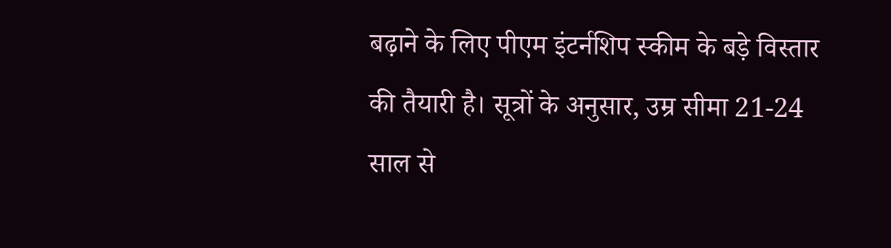बढ़ाने के लिए पीएम इंटर्नशिप स्कीम के बड़े विस्तार की तैयारी है। सूत्रों के अनुसार, उम्र सीमा 21-24 साल से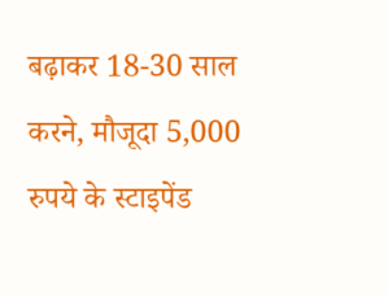बढ़ाकर 18-30 साल करने, मौजूदा 5,000 रुपये के स्टाइपेंड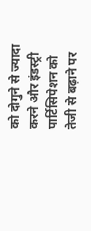को दोगुने से ज्यादा करने और इंडस्ट्री पार्टिसिपेशन को तेजी से बढ़ाने पर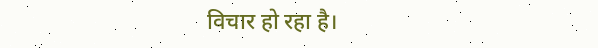विचार हो रहा है।